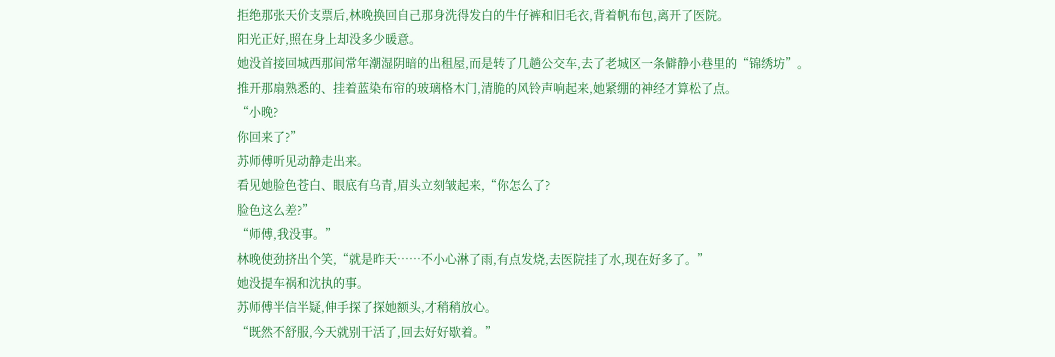拒绝那张天价支票后,林晚换回自己那身洗得发白的牛仔裤和旧毛衣,背着帆布包,离开了医院。
阳光正好,照在身上却没多少暖意。
她没首接回城西那间常年潮湿阴暗的出租屋,而是转了几趟公交车,去了老城区一条僻静小巷里的“锦绣坊”。
推开那扇熟悉的、挂着蓝染布帘的玻璃格木门,清脆的风铃声响起来,她紧绷的神经才算松了点。
“小晚?
你回来了?”
苏师傅听见动静走出来。
看见她脸色苍白、眼底有乌青,眉头立刻皱起来,“你怎么了?
脸色这么差?”
“师傅,我没事。”
林晚使劲挤出个笑,“就是昨天……不小心淋了雨,有点发烧,去医院挂了水,现在好多了。”
她没提车祸和沈执的事。
苏师傅半信半疑,伸手探了探她额头,才稍稍放心。
“既然不舒服,今天就别干活了,回去好好歇着。”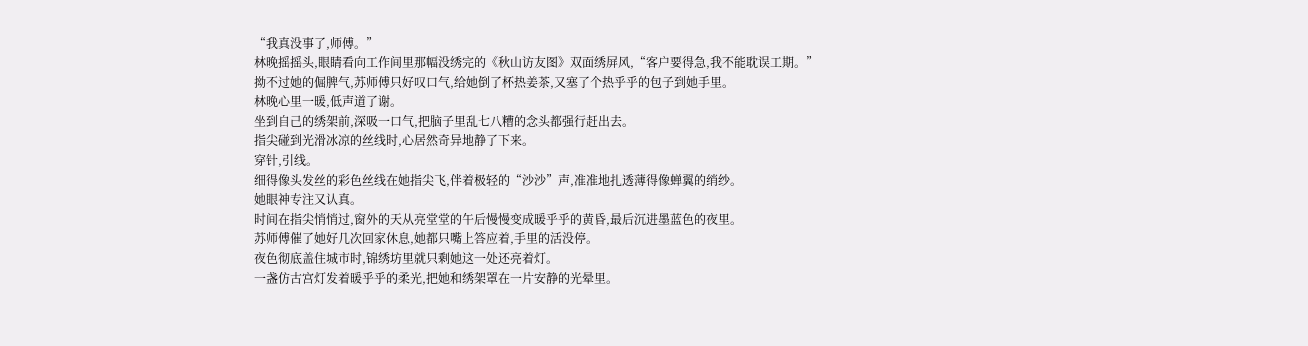“我真没事了,师傅。”
林晚摇摇头,眼睛看向工作间里那幅没绣完的《秋山访友图》双面绣屏风,“客户要得急,我不能耽误工期。”
拗不过她的倔脾气,苏师傅只好叹口气,给她倒了杯热姜茶,又塞了个热乎乎的包子到她手里。
林晚心里一暖,低声道了谢。
坐到自己的绣架前,深吸一口气,把脑子里乱七八糟的念头都强行赶出去。
指尖碰到光滑冰凉的丝线时,心居然奇异地静了下来。
穿针,引线。
细得像头发丝的彩色丝线在她指尖飞,伴着极轻的“沙沙”声,准准地扎透薄得像蝉翼的绡纱。
她眼神专注又认真。
时间在指尖悄悄过,窗外的天从亮堂堂的午后慢慢变成暖乎乎的黄昏,最后沉进墨蓝色的夜里。
苏师傅催了她好几次回家休息,她都只嘴上答应着,手里的活没停。
夜色彻底盖住城市时,锦绣坊里就只剩她这一处还亮着灯。
一盏仿古宫灯发着暖乎乎的柔光,把她和绣架罩在一片安静的光晕里。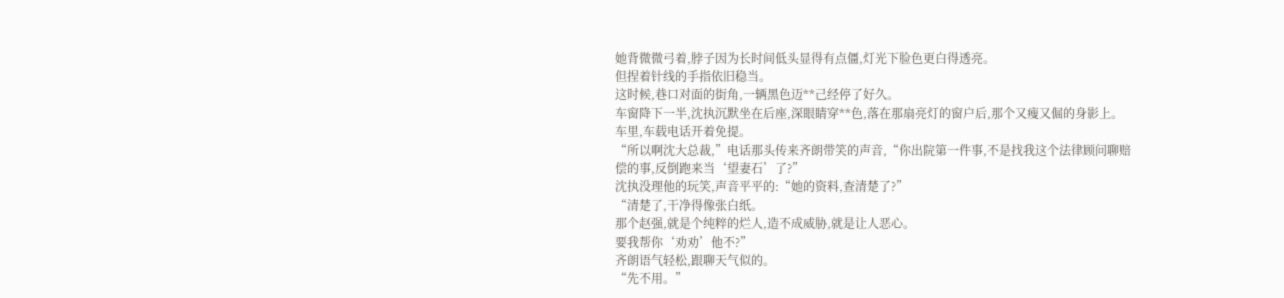她背微微弓着,脖子因为长时间低头显得有点僵,灯光下脸色更白得透亮。
但捏着针线的手指依旧稳当。
这时候,巷口对面的街角,一辆黑色迈**己经停了好久。
车窗降下一半,沈执沉默坐在后座,深眼睛穿**色,落在那扇亮灯的窗户后,那个又瘦又倔的身影上。
车里,车载电话开着免提。
“所以啊沈大总裁,”电话那头传来齐朗带笑的声音,“你出院第一件事,不是找我这个法律顾问聊赔偿的事,反倒跑来当‘望妻石’了?”
沈执没理他的玩笑,声音平平的:“她的资料,查清楚了?”
“清楚了,干净得像张白纸。
那个赵强,就是个纯粹的烂人,造不成威胁,就是让人恶心。
要我帮你‘劝劝’他不?”
齐朗语气轻松,跟聊天气似的。
“先不用。”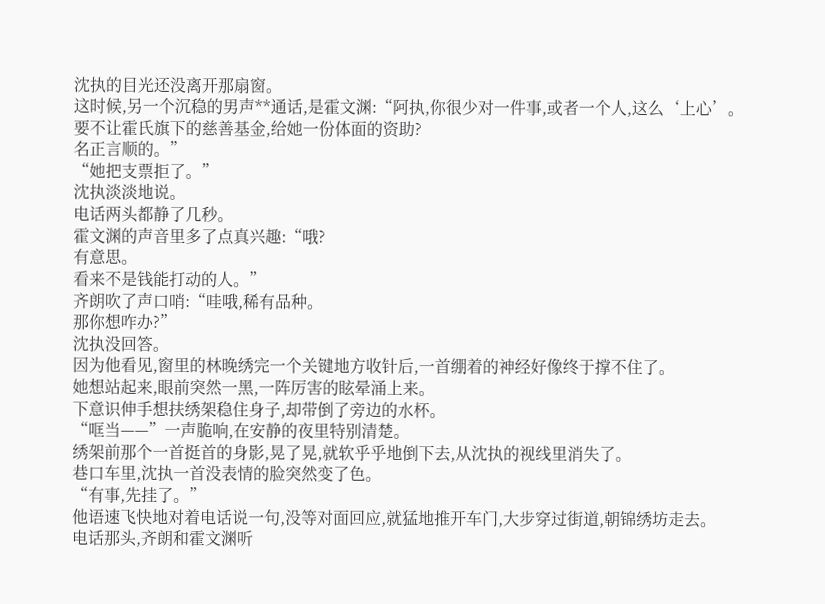沈执的目光还没离开那扇窗。
这时候,另一个沉稳的男声**通话,是霍文渊:“阿执,你很少对一件事,或者一个人,这么‘上心’。
要不让霍氏旗下的慈善基金,给她一份体面的资助?
名正言顺的。”
“她把支票拒了。”
沈执淡淡地说。
电话两头都静了几秒。
霍文渊的声音里多了点真兴趣:“哦?
有意思。
看来不是钱能打动的人。”
齐朗吹了声口哨:“哇哦,稀有品种。
那你想咋办?”
沈执没回答。
因为他看见,窗里的林晚绣完一个关键地方收针后,一首绷着的神经好像终于撑不住了。
她想站起来,眼前突然一黑,一阵厉害的眩晕涌上来。
下意识伸手想扶绣架稳住身子,却带倒了旁边的水杯。
“哐当——”一声脆响,在安静的夜里特别清楚。
绣架前那个一首挺首的身影,晃了晃,就软乎乎地倒下去,从沈执的视线里消失了。
巷口车里,沈执一首没表情的脸突然变了色。
“有事,先挂了。”
他语速飞快地对着电话说一句,没等对面回应,就猛地推开车门,大步穿过街道,朝锦绣坊走去。
电话那头,齐朗和霍文渊听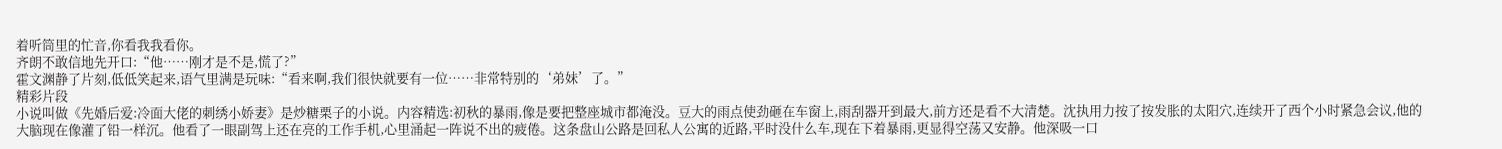着听筒里的忙音,你看我我看你。
齐朗不敢信地先开口:“他……刚才是不是,慌了?”
霍文渊静了片刻,低低笑起来,语气里满是玩味:“看来啊,我们很快就要有一位……非常特别的‘弟妹’了。”
精彩片段
小说叫做《先婚后爱:冷面大佬的刺绣小娇妻》是炒糖栗子的小说。内容精选:初秋的暴雨,像是要把整座城市都淹没。豆大的雨点使劲砸在车窗上,雨刮器开到最大,前方还是看不大清楚。沈执用力按了按发胀的太阳穴,连续开了西个小时紧急会议,他的大脑现在像灌了铅一样沉。他看了一眼副驾上还在亮的工作手机,心里涌起一阵说不出的疲倦。这条盘山公路是回私人公寓的近路,平时没什么车,现在下着暴雨,更显得空荡又安静。他深吸一口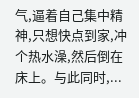气,逼着自己集中精神,只想快点到家,冲个热水澡,然后倒在床上。与此同时,...